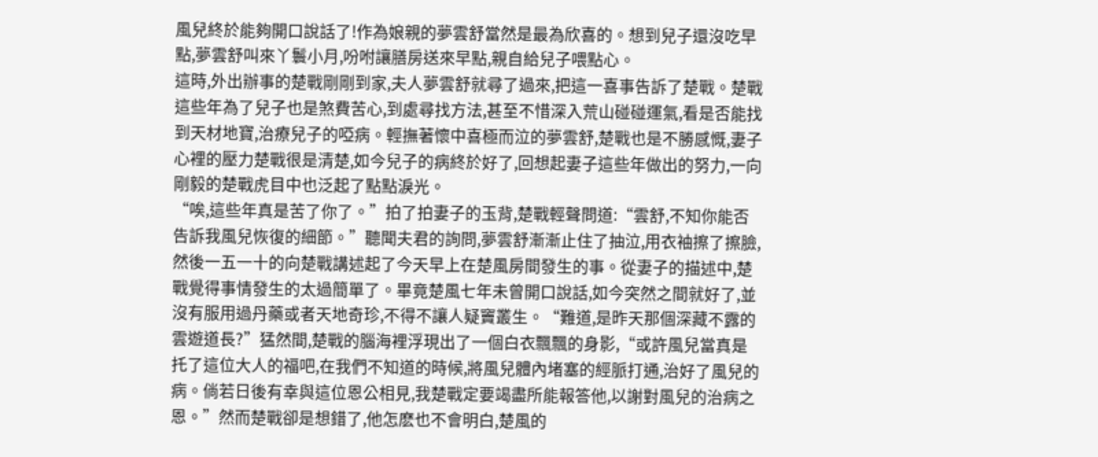風兒終於能夠開口說話了!作為娘親的夢雲舒當然是最為欣喜的。想到兒子還沒吃早點,夢雲舒叫來丫鬟小月,吩咐讓膳房送來早點,親自給兒子喂點心。
這時,外出辦事的楚戰剛剛到家,夫人夢雲舒就尋了過來,把這一喜事告訴了楚戰。楚戰這些年為了兒子也是煞費苦心,到處尋找方法,甚至不惜深入荒山碰碰運氣,看是否能找到天材地寶,治療兒子的啞病。輕撫著懷中喜極而泣的夢雲舒,楚戰也是不勝感慨,妻子心裡的壓力楚戰很是清楚,如今兒子的病終於好了,回想起妻子這些年做出的努力,一向剛毅的楚戰虎目中也泛起了點點淚光。
“唉,這些年真是苦了你了。”拍了拍妻子的玉背,楚戰輕聲問道:“雲舒,不知你能否告訴我風兒恢復的細節。”聽聞夫君的詢問,夢雲舒漸漸止住了抽泣,用衣袖擦了擦臉,然後一五一十的向楚戰講述起了今天早上在楚風房間發生的事。從妻子的描述中,楚戰覺得事情發生的太過簡單了。畢竟楚風七年未曾開口說話,如今突然之間就好了,並沒有服用過丹藥或者天地奇珍,不得不讓人疑竇叢生。“難道,是昨天那個深藏不露的雲遊道長?”猛然間,楚戰的腦海裡浮現出了一個白衣飄飄的身影,“或許風兒當真是托了這位大人的福吧,在我們不知道的時候,將風兒體內堵塞的經脈打通,治好了風兒的病。倘若日後有幸與這位恩公相見,我楚戰定要竭盡所能報答他,以謝對風兒的治病之恩。”然而楚戰卻是想錯了,他怎麽也不會明白,楚風的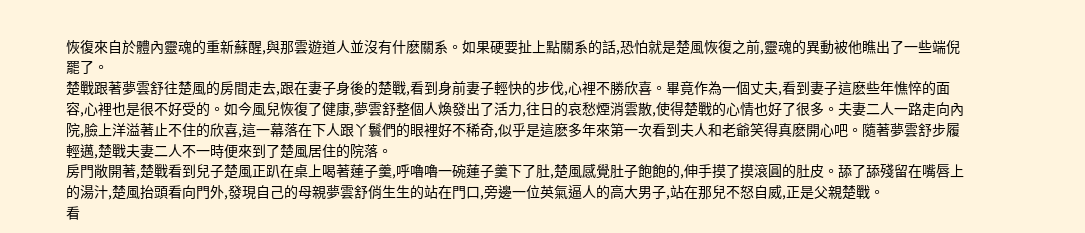恢復來自於體內靈魂的重新蘇醒,與那雲遊道人並沒有什麽關系。如果硬要扯上點關系的話,恐怕就是楚風恢復之前,靈魂的異動被他瞧出了一些端倪罷了。
楚戰跟著夢雲舒往楚風的房間走去,跟在妻子身後的楚戰,看到身前妻子輕快的步伐,心裡不勝欣喜。畢竟作為一個丈夫,看到妻子這麽些年憔悴的面容,心裡也是很不好受的。如今風兒恢復了健康,夢雲舒整個人煥發出了活力,往日的哀愁煙消雲散,使得楚戰的心情也好了很多。夫妻二人一路走向內院,臉上洋溢著止不住的欣喜,這一幕落在下人跟丫鬟們的眼裡好不稀奇,似乎是這麽多年來第一次看到夫人和老爺笑得真麽開心吧。隨著夢雲舒步履輕邁,楚戰夫妻二人不一時便來到了楚風居住的院落。
房門敞開著,楚戰看到兒子楚風正趴在桌上喝著蓮子羹,呼嚕嚕一碗蓮子羹下了肚,楚風感覺肚子飽飽的,伸手摸了摸滾圓的肚皮。舔了舔殘留在嘴唇上的湯汁,楚風抬頭看向門外,發現自己的母親夢雲舒俏生生的站在門口,旁邊一位英氣逼人的高大男子,站在那兒不怒自威,正是父親楚戰。
看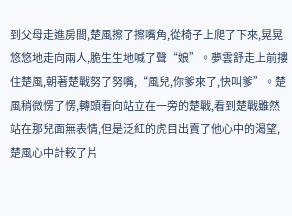到父母走進房間,楚風擦了擦嘴角,從椅子上爬了下來,晃晃悠悠地走向兩人,脆生生地喊了聲“娘”。夢雲舒走上前摟住楚風,朝著楚戰努了努嘴,“風兒,你爹來了,快叫爹”。楚風稍微愣了愣,轉頭看向站立在一旁的楚戰,看到楚戰雖然站在那兒面無表情,但是泛紅的虎目出賣了他心中的渴望,楚風心中計較了片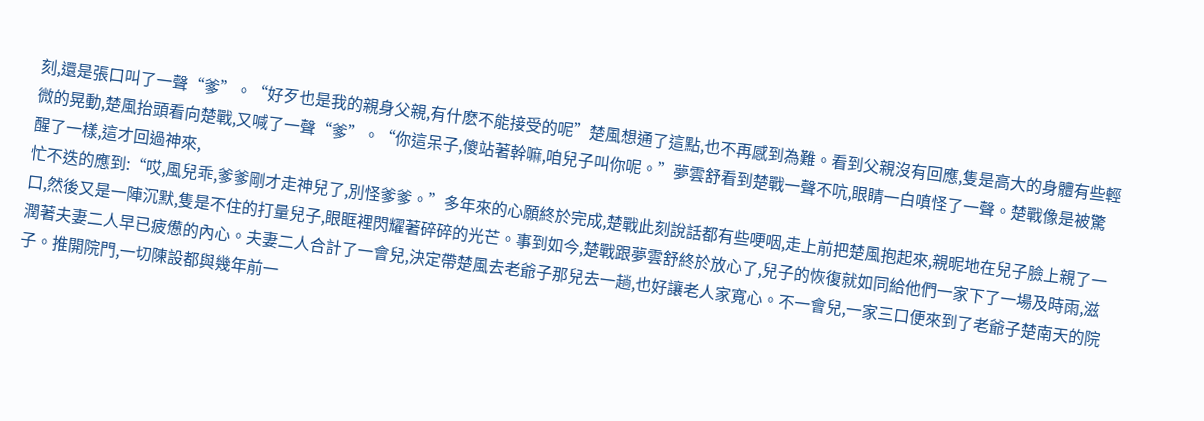刻,還是張口叫了一聲“爹”。“好歹也是我的親身父親,有什麽不能接受的呢”楚風想通了這點,也不再感到為難。看到父親沒有回應,隻是高大的身體有些輕微的晃動,楚風抬頭看向楚戰,又喊了一聲“爹”。“你這呆子,傻站著幹嘛,咱兒子叫你呢。”夢雲舒看到楚戰一聲不吭,眼睛一白嗔怪了一聲。楚戰像是被驚醒了一樣,這才回過神來,
忙不迭的應到:“哎,風兒乖,爹爹剛才走神兒了,別怪爹爹。”多年來的心願終於完成,楚戰此刻說話都有些哽咽,走上前把楚風抱起來,親昵地在兒子臉上親了一口,然後又是一陣沉默,隻是不住的打量兒子,眼眶裡閃耀著碎碎的光芒。事到如今,楚戰跟夢雲舒終於放心了,兒子的恢復就如同給他們一家下了一場及時雨,滋潤著夫妻二人早已疲憊的內心。夫妻二人合計了一會兒,決定帶楚風去老爺子那兒去一趟,也好讓老人家寬心。不一會兒,一家三口便來到了老爺子楚南天的院子。推開院門,一切陳設都與幾年前一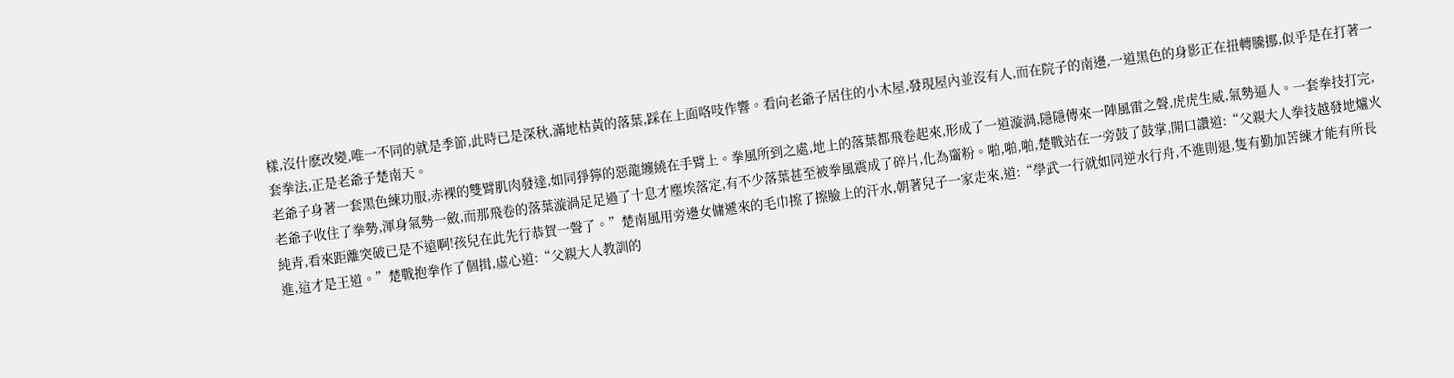樣,沒什麽改變,唯一不同的就是季節,此時已是深秋,滿地枯黃的落葉,踩在上面咯吱作響。看向老爺子居住的小木屋,發現屋內並沒有人,而在院子的南邊,一道黑色的身影正在扭轉騰挪,似乎是在打著一套拳法,正是老爺子楚南天。
老爺子身著一套黑色練功服,赤裸的雙臂肌肉發達,如同猙獰的惡龍纏繞在手臂上。拳風所到之處,地上的落葉都飛卷起來,形成了一道漩渦,隱隱傳來一陣風雷之聲,虎虎生威,氣勢逼人。一套拳技打完,老爺子收住了拳勢,渾身氣勢一斂,而那飛卷的落葉漩渦足足過了十息才塵埃落定,有不少落葉甚至被拳風震成了碎片,化為齏粉。啪,啪,啪,楚戰站在一旁鼓了鼓掌,開口讚道:“父親大人拳技越發地爐火純青,看來距離突破已是不遠啊!孩兒在此先行恭賀一聲了。”楚南風用旁邊女傭遞來的毛巾擦了擦臉上的汗水,朝著兒子一家走來,道:“學武一行就如同逆水行舟,不進則退,隻有勤加苦練才能有所長進,這才是王道。”楚戰抱拳作了個揖,虛心道:“父親大人教訓的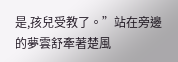是,孩兒受教了。”站在旁邊的夢雲舒牽著楚風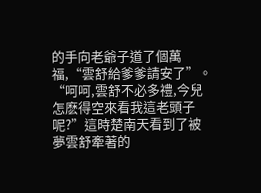的手向老爺子道了個萬福,“雲舒給爹爹請安了”。“呵呵,雲舒不必多禮,今兒怎麽得空來看我這老頭子呢?”這時楚南天看到了被夢雲舒牽著的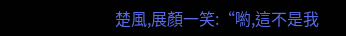楚風,展顏一笑:“喲,這不是我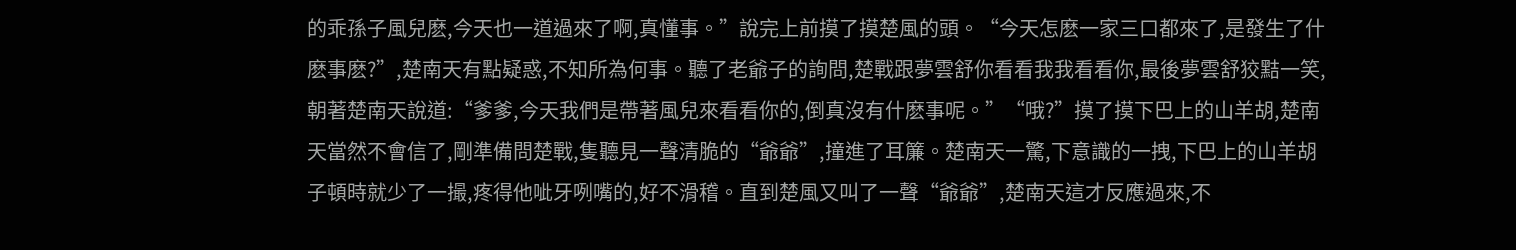的乖孫子風兒麽,今天也一道過來了啊,真懂事。”說完上前摸了摸楚風的頭。“今天怎麽一家三口都來了,是發生了什麽事麽?”,楚南天有點疑惑,不知所為何事。聽了老爺子的詢問,楚戰跟夢雲舒你看看我我看看你,最後夢雲舒狡黠一笑,朝著楚南天說道:“爹爹,今天我們是帶著風兒來看看你的,倒真沒有什麽事呢。”“哦?”摸了摸下巴上的山羊胡,楚南天當然不會信了,剛準備問楚戰,隻聽見一聲清脆的“爺爺”,撞進了耳簾。楚南天一驚,下意識的一拽,下巴上的山羊胡子頓時就少了一撮,疼得他呲牙咧嘴的,好不滑稽。直到楚風又叫了一聲“爺爺”,楚南天這才反應過來,不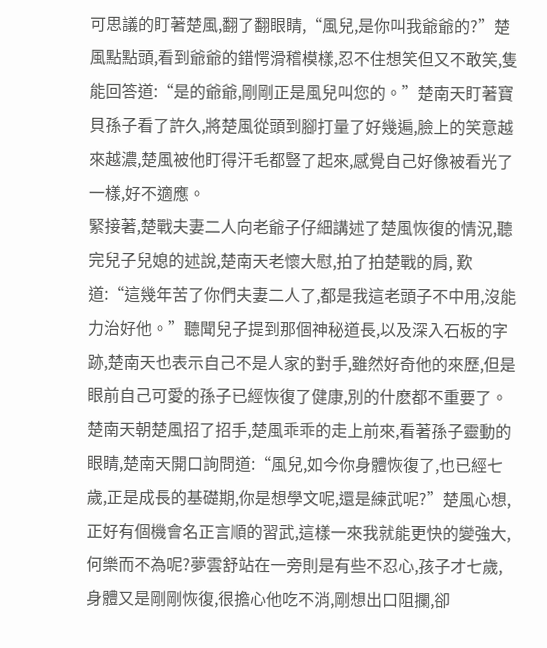可思議的盯著楚風,翻了翻眼睛,“風兒,是你叫我爺爺的?”楚風點點頭,看到爺爺的錯愕滑稽模樣,忍不住想笑但又不敢笑,隻能回答道:“是的爺爺,剛剛正是風兒叫您的。”楚南天盯著寶貝孫子看了許久,將楚風從頭到腳打量了好幾遍,臉上的笑意越來越濃,楚風被他盯得汗毛都豎了起來,感覺自己好像被看光了一樣,好不適應。
緊接著,楚戰夫妻二人向老爺子仔細講述了楚風恢復的情況,聽完兒子兒媳的述說,楚南天老懷大慰,拍了拍楚戰的肩, 歎道:“這幾年苦了你們夫妻二人了,都是我這老頭子不中用,沒能力治好他。”聽聞兒子提到那個神秘道長,以及深入石板的字跡,楚南天也表示自己不是人家的對手,雖然好奇他的來歷,但是眼前自己可愛的孫子已經恢復了健康,別的什麽都不重要了。楚南天朝楚風招了招手,楚風乖乖的走上前來,看著孫子靈動的眼睛,楚南天開口詢問道:“風兒,如今你身體恢復了,也已經七歲,正是成長的基礎期,你是想學文呢,還是練武呢?”楚風心想,正好有個機會名正言順的習武,這樣一來我就能更快的變強大,何樂而不為呢?夢雲舒站在一旁則是有些不忍心,孩子才七歲,身體又是剛剛恢復,很擔心他吃不消,剛想出口阻攔,卻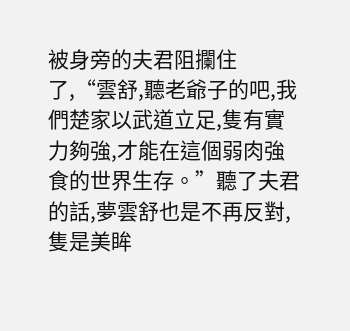被身旁的夫君阻攔住了,“雲舒,聽老爺子的吧,我們楚家以武道立足,隻有實力夠強,才能在這個弱肉強食的世界生存。”聽了夫君的話,夢雲舒也是不再反對,隻是美眸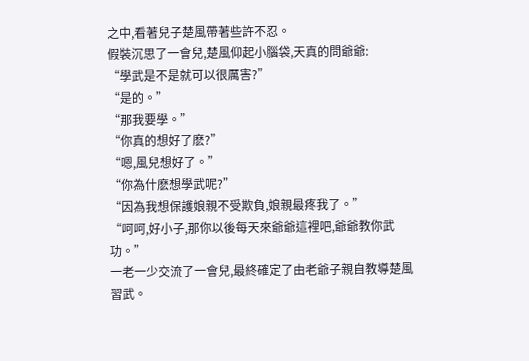之中,看著兒子楚風帶著些許不忍。
假裝沉思了一會兒,楚風仰起小腦袋,天真的問爺爺:
“學武是不是就可以很厲害?”
“是的。”
“那我要學。”
“你真的想好了麽?”
“嗯,風兒想好了。”
“你為什麽想學武呢?”
“因為我想保護娘親不受欺負,娘親最疼我了。”
“呵呵,好小子,那你以後每天來爺爺這裡吧,爺爺教你武功。”
一老一少交流了一會兒,最終確定了由老爺子親自教導楚風習武。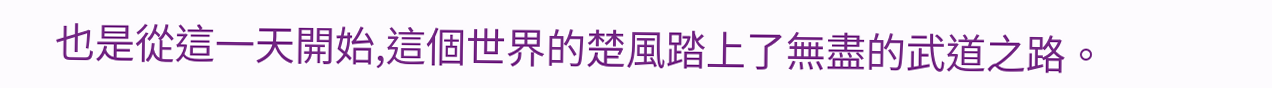也是從這一天開始,這個世界的楚風踏上了無盡的武道之路。